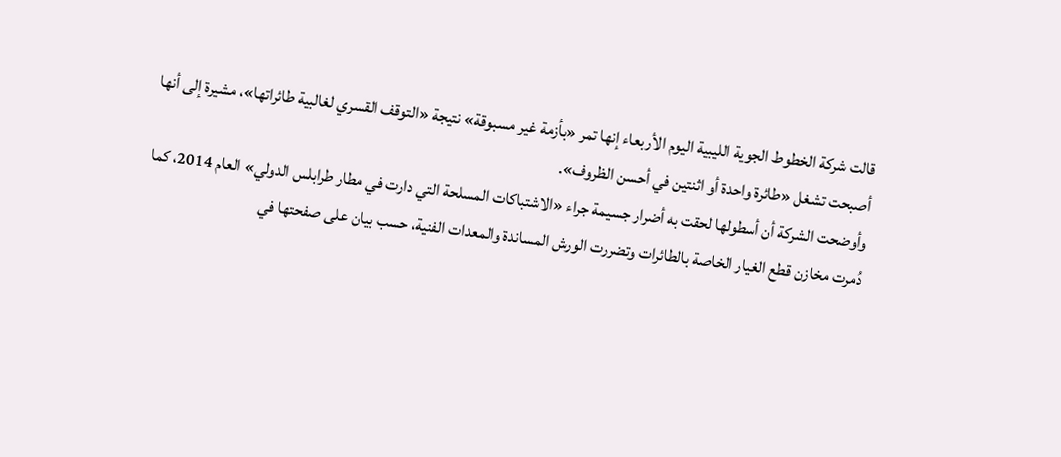قالت شركة الخطوط الجوية الليبية اليوم الأربعاء إنها تمر «بأزمة غير مسبوقة» نتيجة «التوقف القسري لغالبية طائراتها»، مشيرة إلى أنها أصبحت تشغل «طائرة واحدة أو اثنتين في أحسن الظروف».
وأوضحت الشركة أن أسطولها لحقت به أضرار جسيمة جراء «الاشتباكات المسلحة التي دارت في مطار طرابلس الدولي» العام 2014، كما دُمرت مخازن قطع الغيار الخاصة بالطائرات وتضررت الورش المساندة والمعدات الفنية، حسب بيان على صفحتها في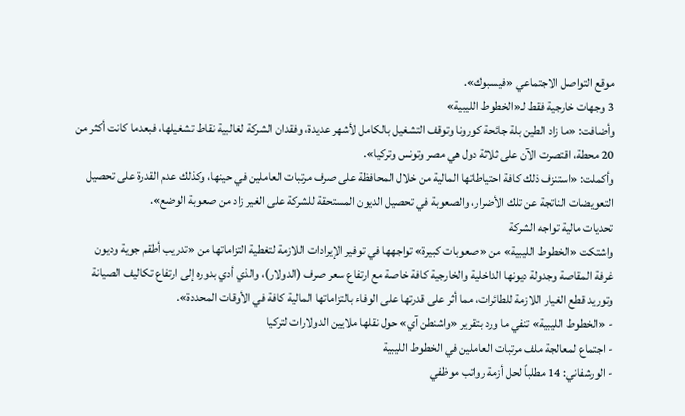موقع التواصل الاجتماعي «فيسبوك».
3 وجهات خارجية فقط لـ«الخطوط الليبية»
وأضافت: «ما زاد الطين بلة جائحة كورونا وتوقف التشغيل بالكامل لأشهر عديدة، وفقدان الشركة لغالبية نقاط تشغيلها، فبعدما كانت أكثر من 20 محطة، اقتصرت الآن على ثلاثة دول هي مصر وتونس وتركيا».
وأكملت: «استنزف ذلك كافة احتياطاتها المالية من خلال المحافظة على صرف مرتبات العاملين في حينها، وكذلك عدم القدرة على تحصيل التعويضات الناتجة عن تلك الأضرار، والصعوبة في تحصيل الديون المستحقة للشركة على الغير زاد من صعوبة الوضع».
تحديات مالية تواجه الشركة
واشتكت «الخطوط الليبية» من «صعوبات كبيرة» تواجهها في توفير الإيرادات اللازمة لتغطية التزاماتها من «تدريب أطقم جوية وديون غرفة المقاصة وجدولة ديونها الداخلية والخارجية كافة خاصة مع ارتفاع سعر صرف (الدولار)، والذي أدي بدوره إلى ارتفاع تكاليف الصيانة وتوريد قطع الغيار اللازمة للطائرات، مما أثر على قدرتها على الوفاء بالتزاماتها المالية كافة في الأوقات المحددة».
- «الخطوط الليبية» تنفي ما ورد بتقرير «واشنطن آي» حول نقلها ملايين الدولارات لتركيا
- اجتماع لمعالجة ملف مرتبات العاملين في الخطوط الليبية
- الورشفاني: 14 مطلباً لحل أزمة رواتب موظفي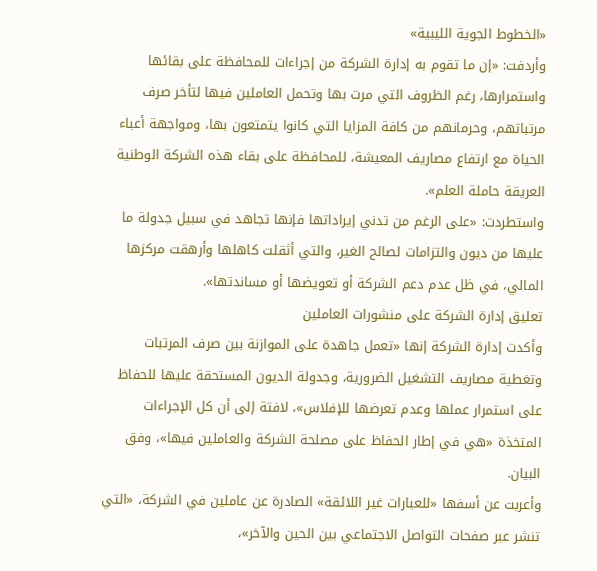«الخطوط الجوية الليبية»
وأردفت: «إن ما تقوم به إدارة الشركة من إجراءات للمحافظة على بقائها واستمرارها، رغم الظروف التي مرت بها وتحمل العاملين فيها لتأخر صرف مرتباتهم، وحرمانهم من كافة المزايا التي كانوا يتمتعون بها، ومواجهة أعباء الحياة مع ارتفاع مصاريف المعيشة، للمحافظة على بقاء هذه الشركة الوطنية العريقة حاملة العلم».
واستطردت: «على الرغم من تدني إيراداتها فإنها تجاهد في سبيل جدولة ما عليها من ديون والتزامات لصالح الغير، والتي أثقلت كاهلها وأرهقت مركزها المالي، في ظل عدم دعم الشركة أو تعويضها أو مساندتها».
تعليق إدارة الشركة على منشورات العاملين
وأكدت إدارة الشركة إنها «تعمل جاهدة على الموازنة بين صرف المرتبات وتغطية مصاريف التشغيل الضرورية، وجدولة الديون المستحقة عليها للحفاظ على استمرار عملها وعدم تعرضها للإفلاس»، لافتة إلى أن كل الإجراءات المتخذة «هي في إطار الحفاظ على مصلحة الشركة والعاملين فيها»، وفق البيان.
وأعربت عن أسفها «للعبارات غير اللائقة» الصادرة عن عاملين في الشركة، «التي تنشر عبر صفحات التواصل الاجتماعي بين الحين والآخر»،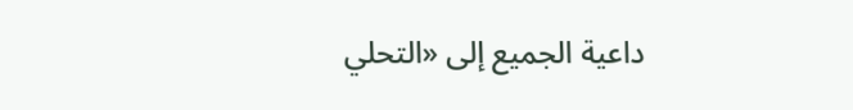داعية الجميع إلى «التحلي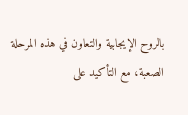بالروح الإيجابية والتعاون في هذه المرحلة الصعبة، مع التأكيد على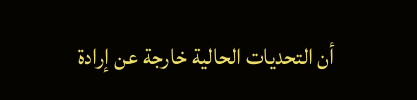أن التحديات الحالية خارجة عن إرادة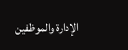الإدارة والموظفين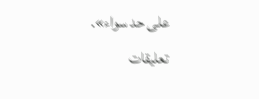على حد سواء».
تعليقات